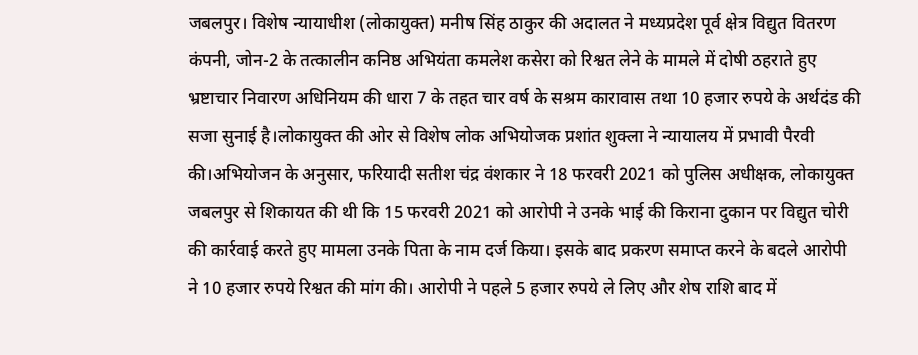जबलपुर। विशेष न्यायाधीश (लोकायुक्त) मनीष सिंह ठाकुर की अदालत ने मध्यप्रदेश पूर्व क्षेत्र विद्युत वितरण कंपनी, जोन-2 के तत्कालीन कनिष्ठ अभियंता कमलेश कसेरा को रिश्वत लेने के मामले में दोषी ठहराते हुए भ्रष्टाचार निवारण अधिनियम की धारा 7 के तहत चार वर्ष के सश्रम कारावास तथा 10 हजार रुपये के अर्थदंड की सजा सुनाई है।लोकायुक्त की ओर से विशेष लोक अभियोजक प्रशांत शुक्ला ने न्यायालय में प्रभावी पैरवी की।अभियोजन के अनुसार, फरियादी सतीश चंद्र वंशकार ने 18 फरवरी 2021 को पुलिस अधीक्षक, लोकायुक्त जबलपुर से शिकायत की थी कि 15 फरवरी 2021 को आरोपी ने उनके भाई की किराना दुकान पर विद्युत चोरी की कार्रवाई करते हुए मामला उनके पिता के नाम दर्ज किया। इसके बाद प्रकरण समाप्त करने के बदले आरोपी ने 10 हजार रुपये रिश्वत की मांग की। आरोपी ने पहले 5 हजार रुपये ले लिए और शेष राशि बाद में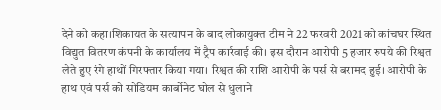देने को कहा।शिकायत के सत्यापन के बाद लोकायुक्त टीम ने 22 फरवरी 2021 को कांचघर स्थित विद्युत वितरण कंपनी के कार्यालय में ट्रैप कार्रवाई की। इस दौरान आरोपी 5 हजार रुपये की रिश्वत लेते हुए रंगे हाथों गिरफ्तार किया गया। रिश्वत की राशि आरोपी के पर्स से बरामद हुई। आरोपी के हाथ एवं पर्स को सोडियम कार्बोनेट घोल से धुलाने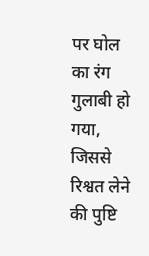पर घोल का रंग गुलाबी हो गया, जिससे रिश्वत लेने की पुष्टि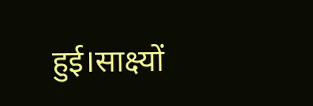हुई।साक्ष्यों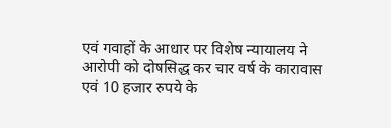एवं गवाहों के आधार पर विशेष न्यायालय ने आरोपी को दोषसिद्ध कर चार वर्ष के कारावास एवं 10 हजार रुपये के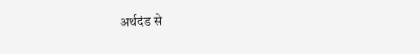अर्थदंड से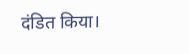दंडित किया।